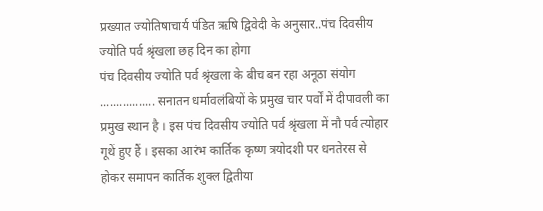प्रख्यात ज्योतिषाचार्य पंडित ऋषि द्विवेदी के अनुसार..पंच दिवसीय ज्योति पर्व श्रृंखला छह दिन का होगा
पंच दिवसीय ज्योति पर्व श्रृंखला के बीच बन रहा अनूठा संयोग ................. सनातन धर्मावलंबियों के प्रमुख चार पर्वों में दीपावली का प्रमुख स्थान है । इस पंच दिवसीय ज्योति पर्व श्रृंखला में नौ पर्व त्योहार गूथें हुए हैं । इसका आरंभ कार्तिक कृष्ण त्रयोदशी पर धनतेरस से होकर समापन कार्तिक शुक्ल द्वितीया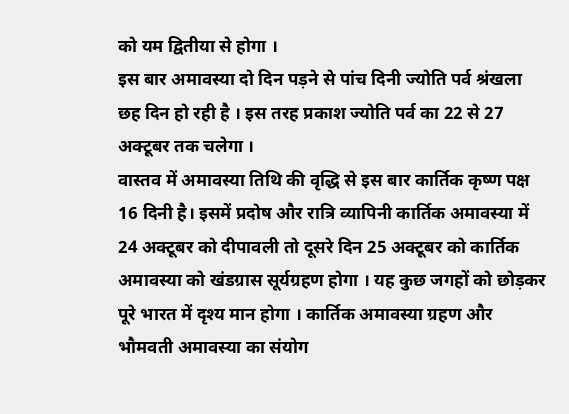को यम द्वितीया से होगा ।
इस बार अमावस्या दो दिन पड़ने से पांच दिनी ज्योति पर्व श्रंखला छह दिन हो रही है । इस तरह प्रकाश ज्योति पर्व का 22 से 27 अक्टूबर तक चलेगा ।
वास्तव में अमावस्या तिथि की वृद्धि से इस बार कार्तिक कृष्ण पक्ष 16 दिनी है। इसमें प्रदोष और रात्रि व्यापिनी कार्तिक अमावस्या में 24 अक्टूबर को दीपावली तो दूसरे दिन 25 अक्टूबर को कार्तिक अमावस्या को खंडग्रास सूर्यग्रहण होगा । यह कुछ जगहों को छोड़कर पूरे भारत में दृश्य मान होगा । कार्तिक अमावस्या ग्रहण और भौमवती अमावस्या का संयोग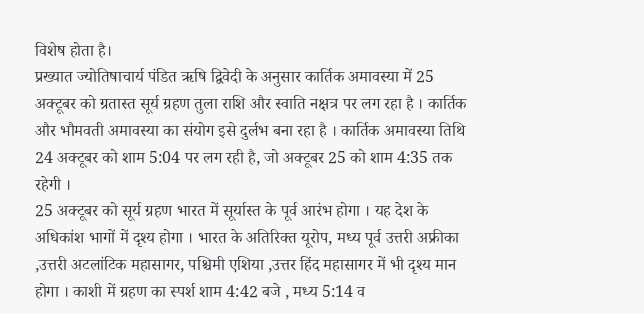विशेष होता है।
प्रख्यात ज्योतिषाचार्य पंडित ऋषि द्विवेदी के अनुसार कार्तिक अमावस्या में 25 अक्टूबर को ग्रतास्त सूर्य ग्रहण तुला राशि और स्वाति नक्षत्र पर लग रहा है । कार्तिक और भौमवती अमावस्या का संयोग इसे दुर्लभ बना रहा है । कार्तिक अमावस्या तिथि 24 अक्टूबर को शाम 5:04 पर लग रही है, जो अक्टूबर 25 को शाम 4:35 तक रहेगी ।
25 अक्टूबर को सूर्य ग्रहण भारत में सूर्यास्त के पूर्व आरंभ होगा । यह देश के अधिकांश भागों में दृश्य होगा । भारत के अतिरिक्त यूरोप, मध्य पूर्व उत्तरी अफ्रीका ,उत्तरी अटलांटिक महासागर, पश्चिमी एशिया ,उत्तर हिंद महासागर में भी दृश्य मान होगा । काशी में ग्रहण का स्पर्श शाम 4:42 बजे , मध्य 5:14 व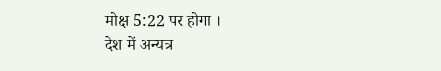मोक्ष 5:22 पर होगा ।
देश में अन्यत्र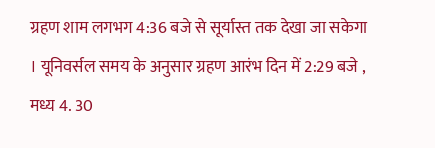ग्रहण शाम लगभग 4:36 बजे से सूर्यास्त तक देखा जा सकेगा । यूनिवर्सल समय के अनुसार ग्रहण आरंभ दिन में 2:29 बजे , मध्य 4. 30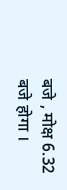बजे , मोक्ष 6.32 बजे होगा ।